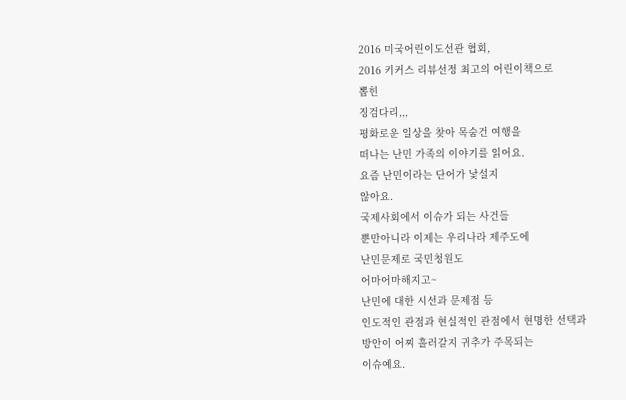2016 미국어린이도선관 협회,
2016 키커스 리뷰선정 최고의 어린이책으로
뽑힌
징검다리,,,
평화로운 일상을 찾아 목숨건 여행을
떠나는 난민 가족의 이야기를 읽어요.
요즘 난민이라는 단어가 낯설지
않아요.
국제사회에서 이슈가 되는 사건들
뿐만아니라 이제는 우리나라 제주도에
난민문제로 국민청원도
어마어마해지고~
난민에 대한 시선과 문제점 등
인도적인 관점과 현실적인 관점에서 현명한 선택과
방안이 어찌 흘러갈지 귀추가 주목되는
이슈예요.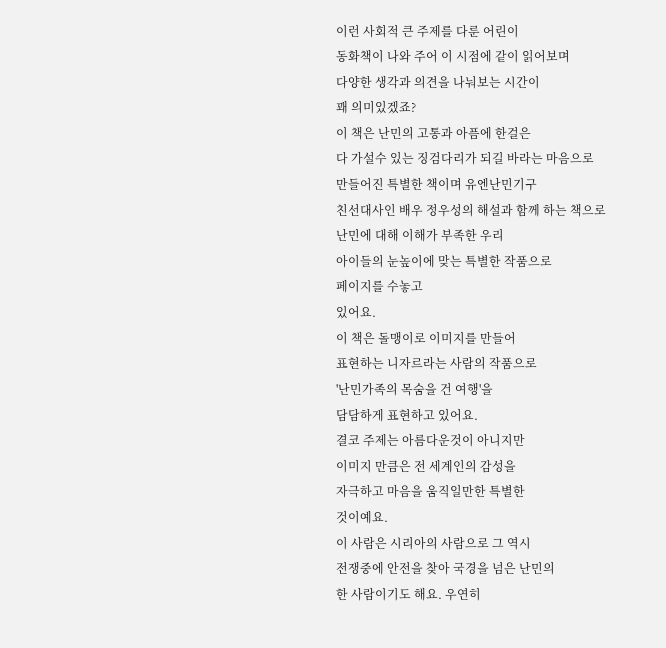이런 사회적 큰 주제를 다룬 어린이
동화책이 나와 주어 이 시점에 같이 읽어보며
다양한 생각과 의견을 나눠보는 시간이
꽤 의미있겠죠?
이 책은 난민의 고통과 아픔에 한걸은
다 가설수 있는 징검다리가 되길 바라는 마음으로
만들어진 특별한 책이며 유엔난민기구
친선대사인 배우 정우성의 해설과 함께 하는 책으로
난민에 대해 이해가 부족한 우리
아이들의 눈높이에 맞는 특별한 작품으로
페이지를 수놓고
있어요.
이 책은 돌맹이로 이미지를 만들어
표현하는 니자르라는 사람의 작품으로
'난민가족의 목숨을 건 여행'을
담담하게 표현하고 있어요.
결코 주제는 아름다운것이 아니지만
이미지 만큼은 전 세계인의 감성을
자극하고 마음을 움직일만한 특별한
것이예요.
이 사람은 시리아의 사람으로 그 역시
전쟁중에 안전을 찾아 국경을 넘은 난민의
한 사람이기도 해요. 우연히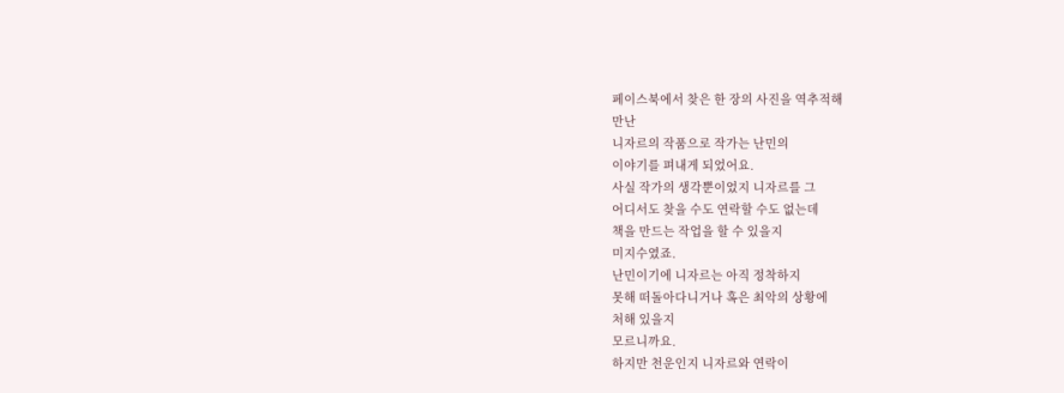페이스북에서 찾은 한 장의 사진을 역추적해
만난
니자르의 작품으로 작가는 난민의
이야기를 펴내게 되었어요.
사실 작가의 생각뿐이었지 니자르를 그
어디서도 찾을 수도 연락할 수도 없는데
책을 만드는 작업을 할 수 있을지
미지수였죠.
난민이기에 니자르는 아직 정착하지
못해 떠돌아다니거나 혹은 최악의 상황에
처해 있을지
모르니까요.
하지만 천운인지 니자르와 연락이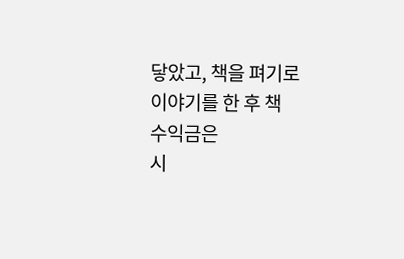닿았고, 책을 펴기로 이야기를 한 후 책
수익금은
시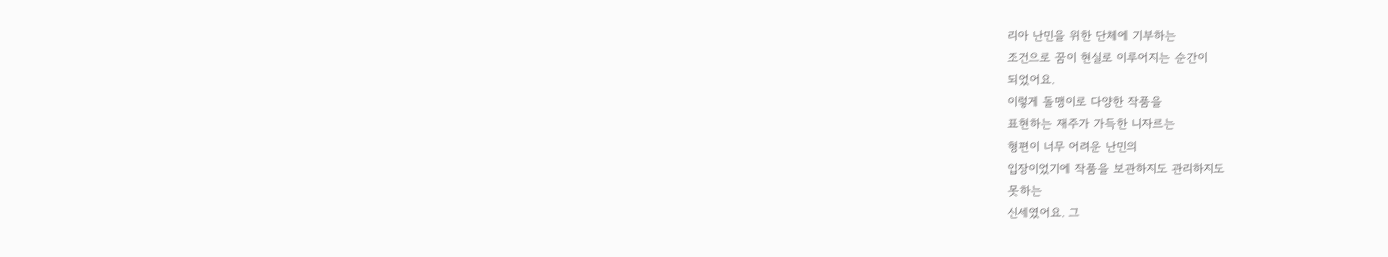리아 난민을 위한 단체에 기부하는
조건으로 꿈이 현실로 이루어지는 순간이
되었어요.
이렇게 돌맹이로 다양한 작품을
표현하는 재주가 가득한 니자르는
형편이 너무 어려운 난민의
입장이었기에 작품을 보관하지도 관리하지도
못하는
신세였어요. 그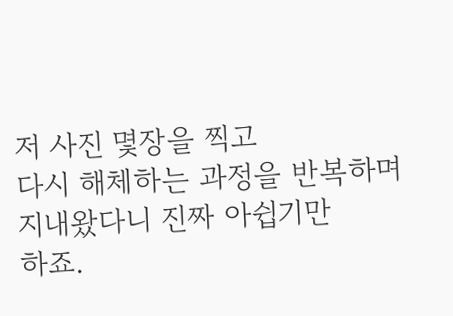저 사진 몇장을 찍고
다시 해체하는 과정을 반복하며
지내왔다니 진짜 아쉽기만
하죠.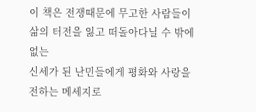이 책은 전쟁때문에 무고한 사람들이
삶의 터전을 잃고 떠돌아다닐 수 밖에
없는
신세가 된 난민들에게 평화와 사랑을
전하는 메세지로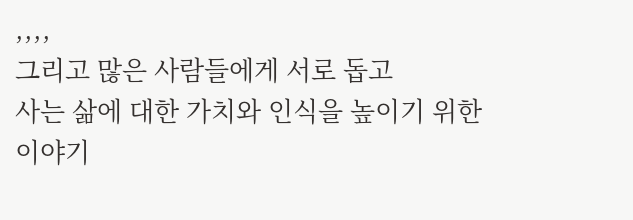,,,,
그리고 많은 사람들에게 서로 돕고
사는 삶에 대한 가치와 인식을 높이기 위한
이야기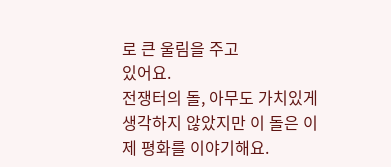로 큰 울림을 주고
있어요.
전쟁터의 돌, 아무도 가치있게
생각하지 않았지만 이 돌은 이제 평화를 이야기해요.